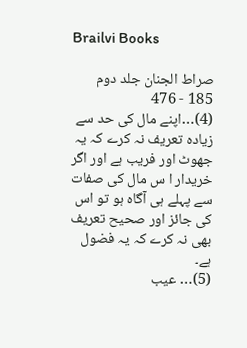Brailvi Books

صراط الجنان جلد دوم
185 - 476
(4)…اپنے مال کی حد سے زیادہ تعریف نہ کرے کہ یہ جھوٹ اور فریب ہے اور اگر خریدار ا س مال کی صفات سے پہلے ہی آگاہ ہو تو اس کی جائز اور صحیح تعریف بھی نہ کرے کہ یہ فضول ہے۔
(5)… عیب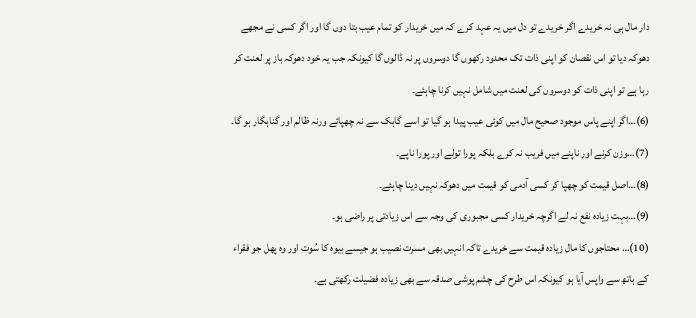دار مال ہی نہ خریدے اگر خریدے تو دل میں یہ عہد کرے کہ میں خریدار کو تمام عیب بتا دوں گا اور اگر کسی نے مجھے دھوکہ دیا تو اس نقصان کو اپنی ذات تک محدود رکھوں گا دوسروں پر نہ ڈالوں گا کیونکہ جب یہ خود دھوکہ باز پر لعنت کر رہا ہے تو اپنی ذات کو دوسروں کی لعنت میں شامل نہیں کرنا چاہئے۔
(6)…اگر اپنے پاس موجود صحیح مال میں کوئی عیب پیدا ہو گیا تو اسے گاہک سے نہ چھپائے ورنہ ظالم اور گناہگار ہو گا۔
(7)…وزن کرنے اور ناپنے میں فریب نہ کرے بلکہ پورا تولے اور پورا ناپے۔
(8)…اصل قیمت کو چھپا کر کسی آدمی کو قیمت میں دھوکہ نہیں دینا چاہئے۔
(9)…بہت زیادہ نفع نہ لے اگرچہ خریدار کسی مجبوری کی وجہ سے اس زیادتی پر راضی ہو۔
(10)… محتاجوں کا مال زیادہ قیمت سے خریدے تاکہ انہیں بھی مسرت نصیب ہو جیسے بیوہ کا سُوت اور وہ پھل جو فقراء کے ہاتھ سے واپس آیا ہو کیونکہ اس طرح کی چشم پوشی صدقہ سے بھی زیادہ فضیلت رکھتی ہے۔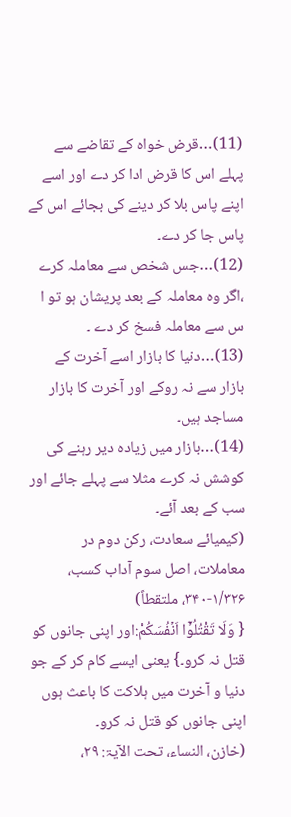(11)…قرض خواہ کے تقاضے سے پہلے اس کا قرض ادا کر دے اور اسے اپنے پاس بلا کر دینے کی بجائے اس کے پاس جا کر دے۔
(12)…جس شخص سے معاملہ کرے ،اگر وہ معاملہ کے بعد پریشان ہو تو ا س سے معاملہ فسخ کر دے ۔
(13)…دنیا کا بازار اسے آخرت کے بازار سے نہ روکے اور آخرت کا بازار مساجد ہیں۔
(14)…بازار میں زیادہ دیر رہنے کی کوشش نہ کرے مثلا سے پہلے جائے اور سب کے بعد آئے۔
(کیمیائے سعادت، رکن دوم در معاملات، اصل سوم آداب کسب، ۱/۳۲۶-۳۴۰، ملتقطاً)
{ وَلَا تَقْتُلُوۡۤا اَنۡفُسَکُمْ:اور اپنی جانوں کو قتل نہ کرو۔} یعنی ایسے کام کر کے جو دنیا و آخرت میں ہلاکت کا باعث ہوں اپنی جانوں کو قتل نہ کرو۔                        (خازن، النساء، تحت الآیۃ: ۲۹،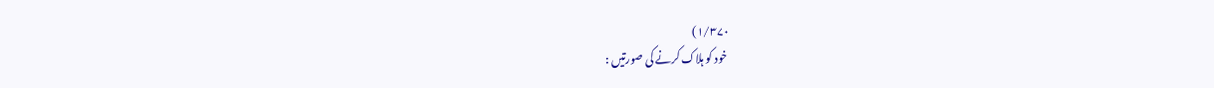۱/۳۷۰)
 خود کو ہلاک کرنے کی صورتیں :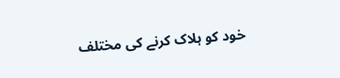خود کو ہلاک کرنے کی مختلف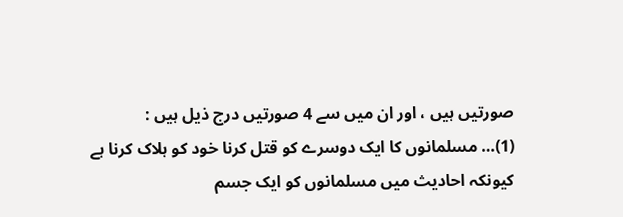صورتیں ہیں ، اور ان میں سے 4 صورتیں درج ذیل ہیں :
(1)… مسلمانوں کا ایک دوسرے کو قتل کرنا خود کو ہلاک کرنا ہے کیونکہ احادیث میں مسلمانوں کو ایک جسم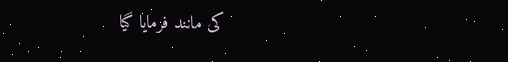کی مانند فرمایا گیا